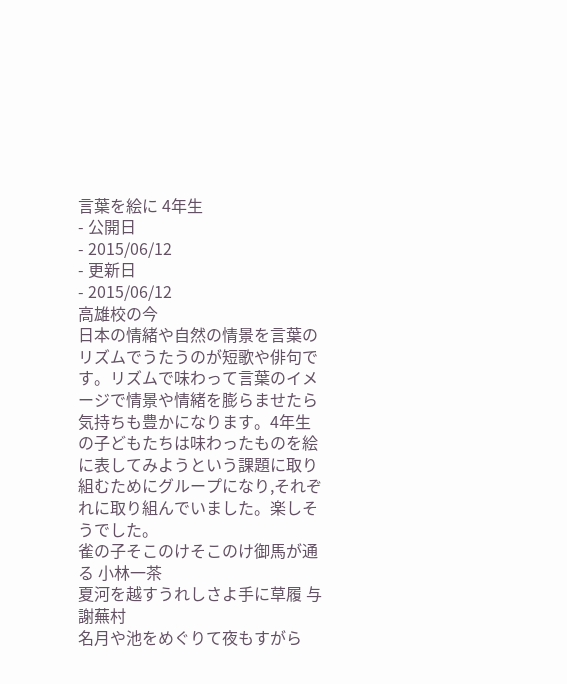言葉を絵に 4年生
- 公開日
- 2015/06/12
- 更新日
- 2015/06/12
高雄校の今
日本の情緒や自然の情景を言葉のリズムでうたうのが短歌や俳句です。リズムで味わって言葉のイメージで情景や情緒を膨らませたら気持ちも豊かになります。4年生の子どもたちは味わったものを絵に表してみようという課題に取り組むためにグループになり,それぞれに取り組んでいました。楽しそうでした。
雀の子そこのけそこのけ御馬が通る 小林一茶
夏河を越すうれしさよ手に草履 与謝蕪村
名月や池をめぐりて夜もすがら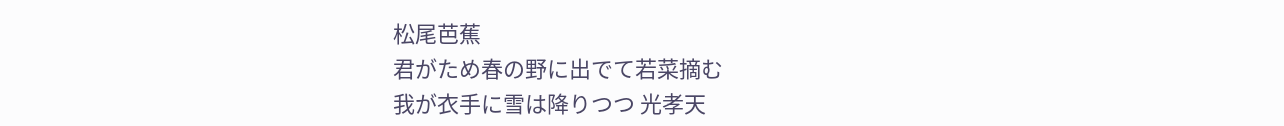松尾芭蕉
君がため春の野に出でて若菜摘む
我が衣手に雪は降りつつ 光孝天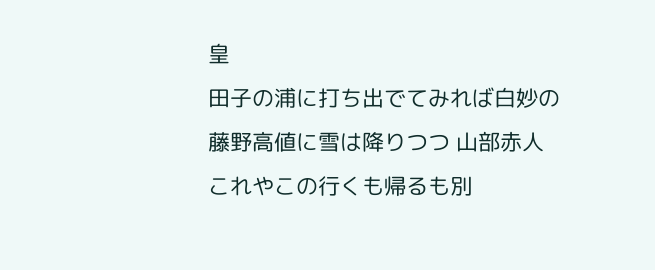皇
田子の浦に打ち出でてみれば白妙の
藤野高値に雪は降りつつ 山部赤人
これやこの行くも帰るも別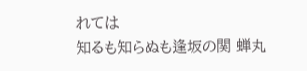れては
知るも知らぬも逢坂の関 蝉丸